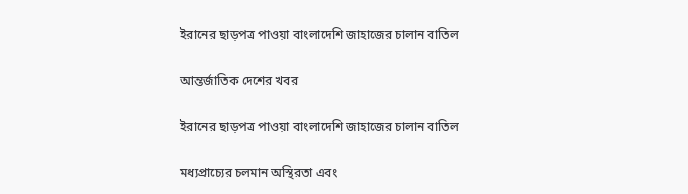ইরানের ছাড়পত্র পাওয়া বাংলাদেশি জাহাজের চালান বাতিল

আন্তর্জাতিক দেশের খবর

ইরানের ছাড়পত্র পাওয়া বাংলাদেশি জাহাজের চালান বাতিল

মধ্যপ্রাচ্যের চলমান অস্থিরতা এবং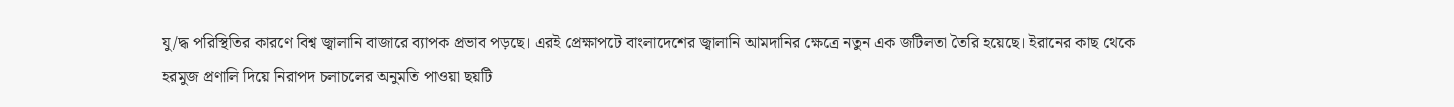যু/দ্ধ পরিস্থিতির কারণে বিশ্ব জ্বালানি বাজারে ব্যাপক প্রভাব পড়ছে। এরই প্রেক্ষাপটে বাংলাদেশের জ্বালানি আমদানির ক্ষেত্রে নতুন এক জটিলতা তৈরি হয়েছে। ইরানের কাছ থেকে হরমুজ প্রণালি দিয়ে নিরাপদ চলাচলের অনুমতি পাওয়া ছয়টি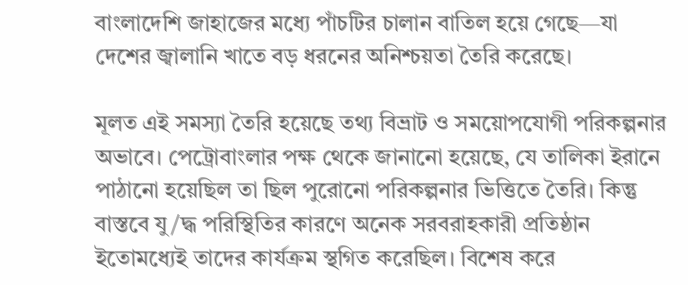বাংলাদেশি জাহাজের মধ্যে পাঁচটির চালান বাতিল হয়ে গেছে—যা দেশের জ্বালানি খাতে বড় ধরনের অনিশ্চয়তা তৈরি করেছে।

মূলত এই সমস্যা তৈরি হয়েছে তথ্য বিভ্রাট ও সময়োপযোগী পরিকল্পনার অভাবে। পেট্রোবাংলার পক্ষ থেকে জানানো হয়েছে, যে তালিকা ইরানে পাঠানো হয়েছিল তা ছিল পুরোনো পরিকল্পনার ভিত্তিতে তৈরি। কিন্তু বাস্তবে যু/দ্ধ পরিস্থিতির কারণে অনেক সরবরাহকারী প্রতিষ্ঠান ইতোমধ্যেই তাদের কার্যক্রম স্থগিত করেছিল। বিশেষ করে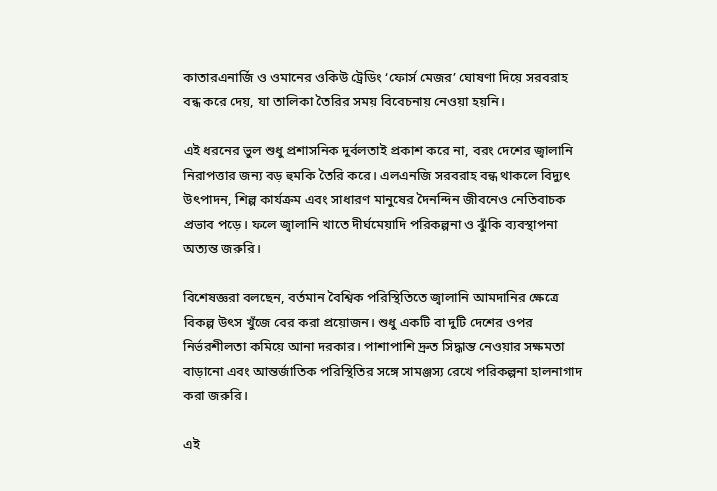কাতারএনার্জি ও ওমানের ওকিউ ট্রেডিং ‘ফোর্স মেজর’ ঘোষণা দিয়ে সরবরাহ বন্ধ করে দেয়, যা তালিকা তৈরির সময় বিবেচনায় নেওয়া হয়নি।

এই ধরনের ভুল শুধু প্রশাসনিক দুর্বলতাই প্রকাশ করে না, বরং দেশের জ্বালানি নিরাপত্তার জন্য বড় হুমকি তৈরি করে। এলএনজি সরবরাহ বন্ধ থাকলে বিদ্যুৎ উৎপাদন, শিল্প কার্যক্রম এবং সাধারণ মানুষের দৈনন্দিন জীবনেও নেতিবাচক প্রভাব পড়ে। ফলে জ্বালানি খাতে দীর্ঘমেয়াদি পরিকল্পনা ও ঝুঁকি ব্যবস্থাপনা অত্যন্ত জরুরি।

বিশেষজ্ঞরা বলছেন, বর্তমান বৈশ্বিক পরিস্থিতিতে জ্বালানি আমদানির ক্ষেত্রে বিকল্প উৎস খুঁজে বের করা প্রয়োজন। শুধু একটি বা দুটি দেশের ওপর নির্ভরশীলতা কমিয়ে আনা দরকার। পাশাপাশি দ্রুত সিদ্ধান্ত নেওয়ার সক্ষমতা বাড়ানো এবং আন্তর্জাতিক পরিস্থিতির সঙ্গে সামঞ্জস্য রেখে পরিকল্পনা হালনাগাদ করা জরুরি।

এই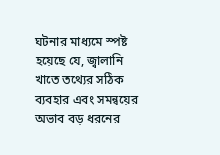ঘটনার মাধ্যমে স্পষ্ট হয়েছে যে, জ্বালানি খাতে তথ্যের সঠিক ব্যবহার এবং সমন্বয়ের অভাব বড় ধরনের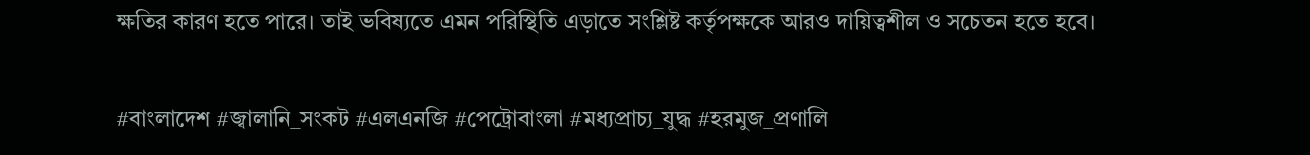ক্ষতির কারণ হতে পারে। তাই ভবিষ্যতে এমন পরিস্থিতি এড়াতে সংশ্লিষ্ট কর্তৃপক্ষকে আরও দায়িত্বশীল ও সচেতন হতে হবে।

#বাংলাদেশ #জ্বালানি_সংকট #এলএনজি #পেট্রোবাংলা #মধ্যপ্রাচ্য_যুদ্ধ #হরমুজ_প্রণালি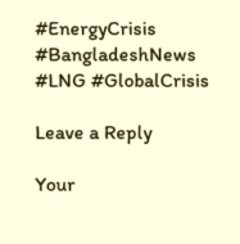#EnergyCrisis #BangladeshNews #LNG #GlobalCrisis

Leave a Reply

Your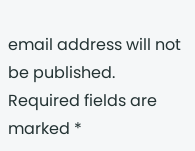email address will not be published. Required fields are marked *